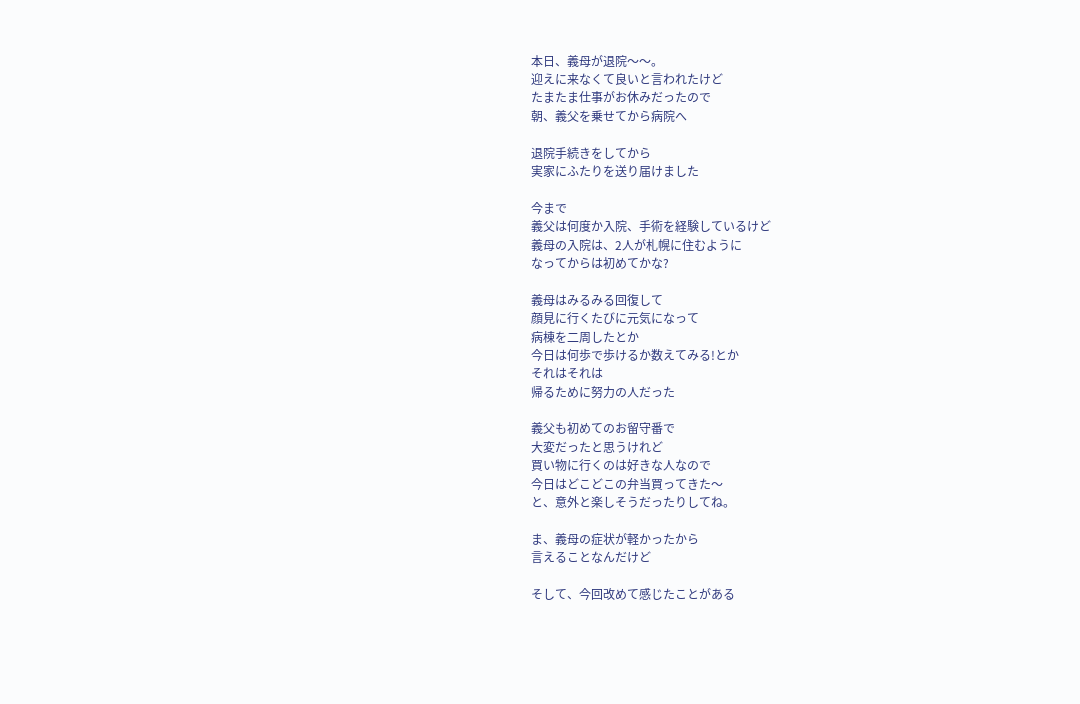本日、義母が退院〜〜。
迎えに来なくて良いと言われたけど
たまたま仕事がお休みだったので
朝、義父を乗せてから病院へ

退院手続きをしてから
実家にふたりを送り届けました

今まで
義父は何度か入院、手術を経験しているけど
義母の入院は、2人が札幌に住むように
なってからは初めてかな?

義母はみるみる回復して
顔見に行くたびに元気になって
病棟を二周したとか
今日は何歩で歩けるか数えてみる!とか
それはそれは
帰るために努力の人だった

義父も初めてのお留守番で
大変だったと思うけれど
買い物に行くのは好きな人なので
今日はどこどこの弁当買ってきた〜
と、意外と楽しそうだったりしてね。

ま、義母の症状が軽かったから
言えることなんだけど

そして、今回改めて感じたことがある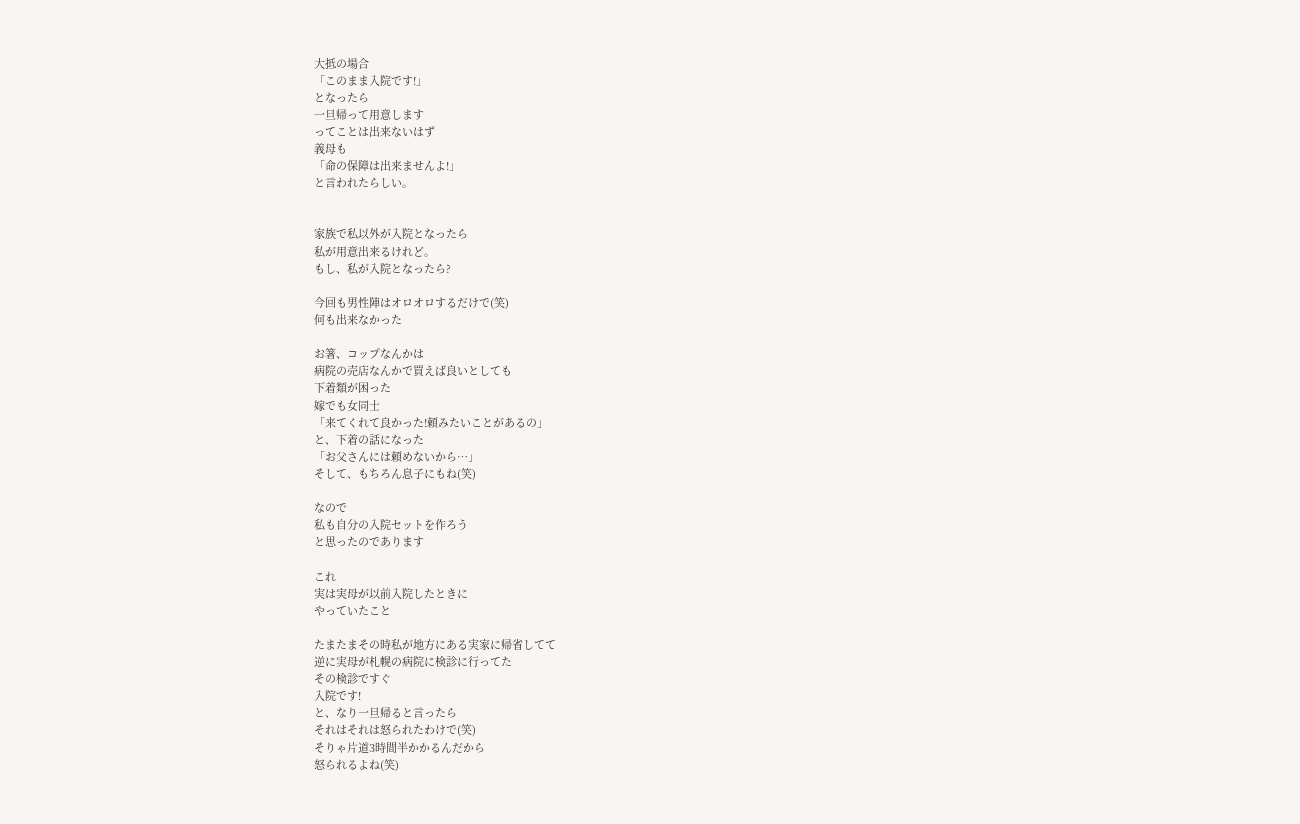大抵の場合
「このまま入院です!」
となったら
一旦帰って用意します
ってことは出来ないはず
義母も
「命の保障は出来ませんよ!」
と言われたらしい。


家族で私以外が入院となったら
私が用意出来るけれど。
もし、私が入院となったら?

今回も男性陣はオロオロするだけで(笑)
何も出来なかった

お箸、コップなんかは
病院の売店なんかで買えば良いとしても
下着類が困った
嫁でも女同士
「来てくれて良かった!頼みたいことがあるの」
と、下着の話になった
「お父さんには頼めないから…」
そして、もちろん息子にもね(笑)

なので
私も自分の入院セットを作ろう
と思ったのであります

これ
実は実母が以前入院したときに
やっていたこと

たまたまその時私が地方にある実家に帰省してて
逆に実母が札幌の病院に検診に行ってた
その検診ですぐ
入院です!
と、なり一旦帰ると言ったら
それはそれは怒られたわけで(笑)
そりゃ片道3時間半かかるんだから
怒られるよね(笑)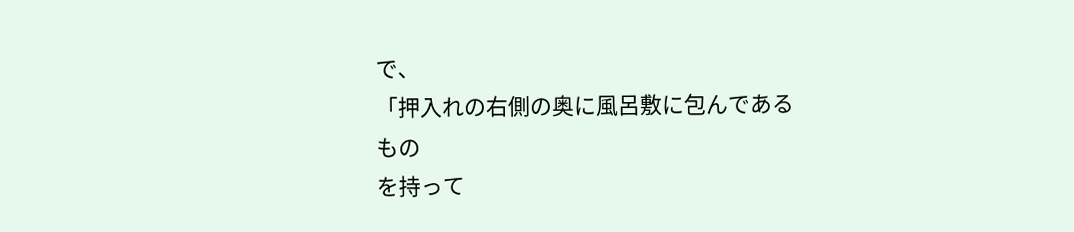で、
「押入れの右側の奥に風呂敷に包んであるもの
を持って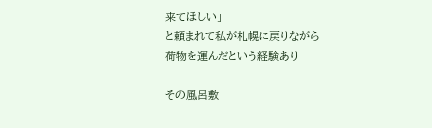来てほしい」
と頼まれて私が札幌に戻りながら
荷物を運んだという経験あり

その風呂敷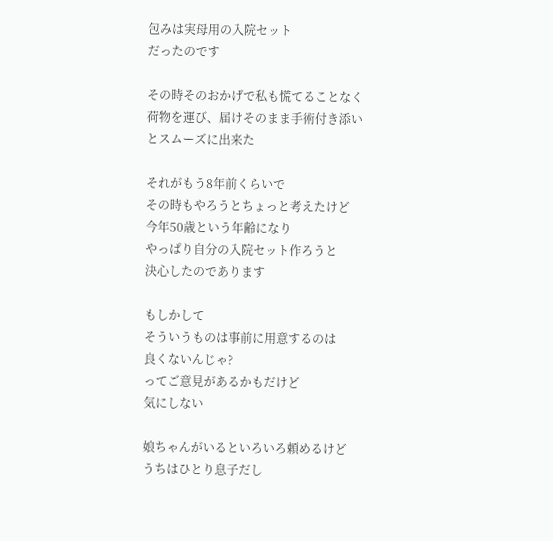包みは実母用の入院セット
だったのです

その時そのおかげで私も慌てることなく
荷物を運び、届けそのまま手術付き添い
とスムーズに出来た

それがもう8年前くらいで
その時もやろうとちょっと考えたけど
今年50歳という年齢になり
やっぱり自分の入院セット作ろうと
決心したのであります

もしかして
そういうものは事前に用意するのは
良くないんじゃ?
ってご意見があるかもだけど
気にしない

娘ちゃんがいるといろいろ頼めるけど
うちはひとり息子だし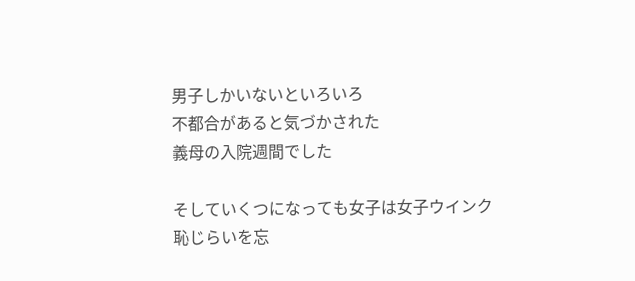男子しかいないといろいろ
不都合があると気づかされた
義母の入院週間でした

そしていくつになっても女子は女子ウインク
恥じらいを忘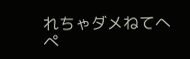れちゃダメねてへぺ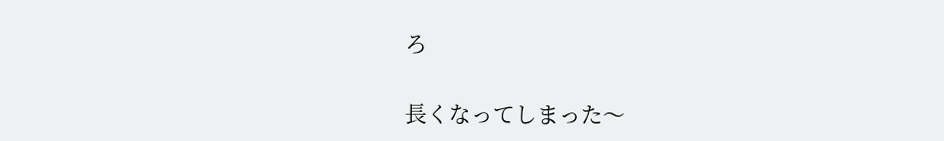ろ

長くなってしまった〜